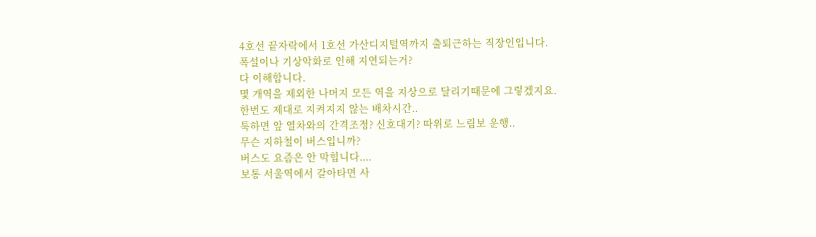4호선 끝자락에서 1호선 가산디지털역까지 출퇴근하는 직장인입니다.
폭설이나 기상악화로 인해 지연되는거?
다 이해합니다.
몇 개역을 제외한 나머지 모든 역을 지상으로 달리기때문에 그렇겠지요.
한번도 제대로 지켜지지 않는 배차시간..
툭하면 앞 열차와의 간격조정? 신호대기? 따위로 느림보 운행..
무슨 지하철이 버스입니까?
버스도 요즘은 안 막힙니다....
보통 서울역에서 갈아타면 사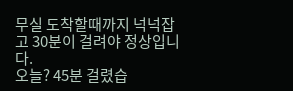무실 도착할때까지 넉넉잡고 30분이 걸려야 정상입니다.
오늘? 45분 걸렸습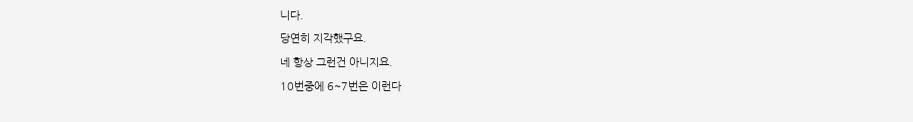니다.
당연히 지각했구요.
네 항상 그런건 아니지요.
10번중에 6~7번은 이런다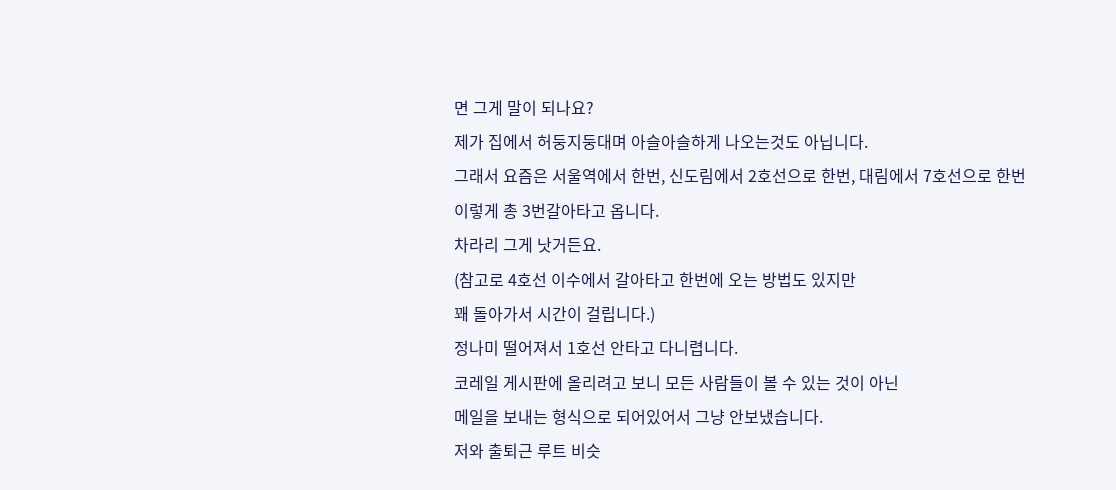면 그게 말이 되나요?
제가 집에서 허둥지둥대며 아슬아슬하게 나오는것도 아닙니다.
그래서 요즘은 서울역에서 한번, 신도림에서 2호선으로 한번, 대림에서 7호선으로 한번
이렇게 총 3번갈아타고 옵니다.
차라리 그게 낫거든요.
(참고로 4호선 이수에서 갈아타고 한번에 오는 방법도 있지만
꽤 돌아가서 시간이 걸립니다.)
정나미 떨어져서 1호선 안타고 다니렵니다.
코레일 게시판에 올리려고 보니 모든 사람들이 볼 수 있는 것이 아닌
메일을 보내는 형식으로 되어있어서 그냥 안보냈습니다.
저와 출퇴근 루트 비슷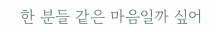한 분들 같은 마음일까 싶어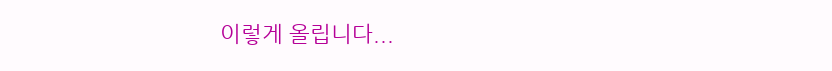이렇게 올립니다...